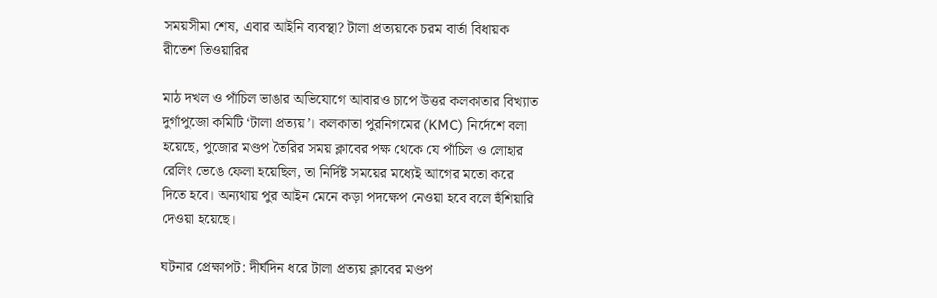সময়সীমা শেষ, এবার আইনি ব্যবস্থা? টালা প্রত্যয়কে চরম বার্তা বিধায়ক রীতেশ তিওয়ারির

মাঠ দখল ও পাঁচিল ভাঙার অভিযোগে আবারও চাপে উত্তর কলকাতার বিখ্যাত দুর্গাপুজো কমিটি ‘টালা প্রত্যয়’। কলকাতা পুরনিগমের (KMC) নির্দেশে বলা হয়েছে, পুজোর মণ্ডপ তৈরির সময় ক্লাবের পক্ষ থেকে যে পাঁচিল ও লোহার রেলিং ভেঙে ফেলা হয়েছিল, তা নির্দিষ্ট সময়ের মধ্যেই আগের মতো করে দিতে হবে। অন্যথায় পুর আইন মেনে কড়া পদক্ষেপ নেওয়া হবে বলে হুঁশিয়ারি দেওয়া হয়েছে।

ঘটনার প্রেক্ষাপট: দীর্ঘদিন ধরে টালা প্রত্যয় ক্লাবের মণ্ডপ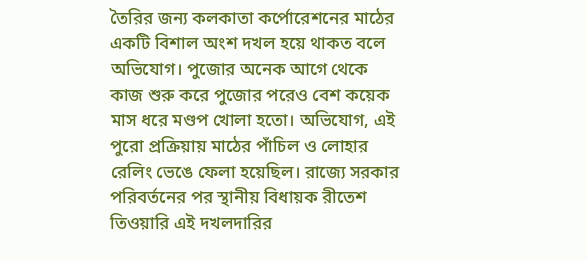তৈরির জন্য কলকাতা কর্পোরেশনের মাঠের একটি বিশাল অংশ দখল হয়ে থাকত বলে অভিযোগ। পুজোর অনেক আগে থেকে কাজ শুরু করে পুজোর পরেও বেশ কয়েক মাস ধরে মণ্ডপ খোলা হতো। অভিযোগ, এই পুরো প্রক্রিয়ায় মাঠের পাঁচিল ও লোহার রেলিং ভেঙে ফেলা হয়েছিল। রাজ্যে সরকার পরিবর্তনের পর স্থানীয় বিধায়ক রীতেশ তিওয়ারি এই দখলদারির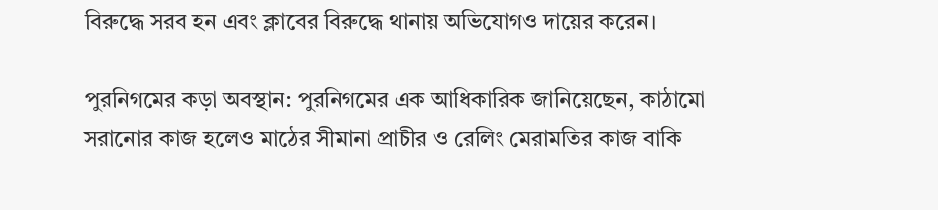বিরুদ্ধে সরব হন এবং ক্লাবের বিরুদ্ধে থানায় অভিযোগও দায়ের করেন।

পুরনিগমের কড়া অবস্থান: পুরনিগমের এক আধিকারিক জানিয়েছেন, কাঠামো সরানোর কাজ হলেও মাঠের সীমানা প্রাচীর ও রেলিং মেরামতির কাজ বাকি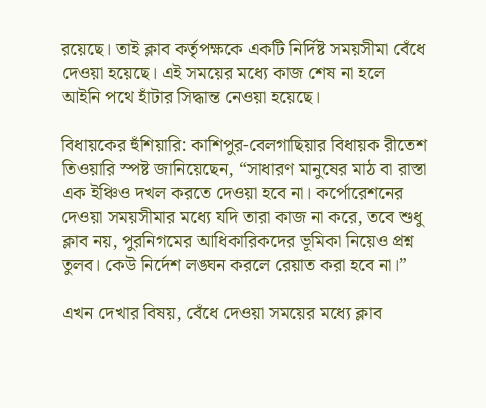রয়েছে। তাই ক্লাব কর্তৃপক্ষকে একটি নির্দিষ্ট সময়সীমা বেঁধে দেওয়া হয়েছে। এই সময়ের মধ্যে কাজ শেষ না হলে আইনি পথে হাঁটার সিদ্ধান্ত নেওয়া হয়েছে।

বিধায়কের হুঁশিয়ারি: কাশিপুর-বেলগাছিয়ার বিধায়ক রীতেশ তিওয়ারি স্পষ্ট জানিয়েছেন, “সাধারণ মানুষের মাঠ বা রাস্তা এক ইঞ্চিও দখল করতে দেওয়া হবে না। কর্পোরেশনের দেওয়া সময়সীমার মধ্যে যদি তারা কাজ না করে, তবে শুধু ক্লাব নয়, পুরনিগমের আধিকারিকদের ভূমিকা নিয়েও প্রশ্ন তুলব। কেউ নির্দেশ লঙ্ঘন করলে রেয়াত করা হবে না।”

এখন দেখার বিষয়, বেঁধে দেওয়া সময়ের মধ্যে ক্লাব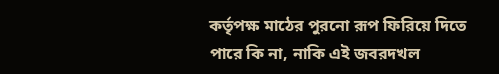কর্তৃপক্ষ মাঠের পুরনো রূপ ফিরিয়ে দিতে পারে কি না, নাকি এই জবরদখল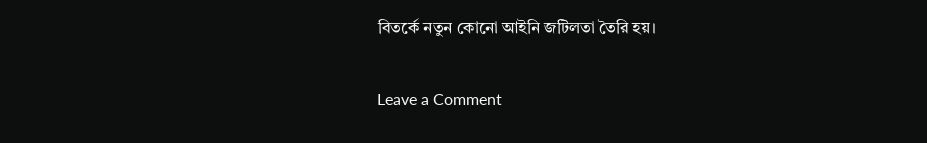বিতর্কে নতুন কোনো আইনি জটিলতা তৈরি হয়।

Leave a Comment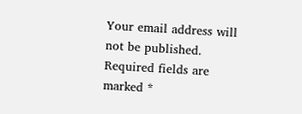Your email address will not be published. Required fields are marked *